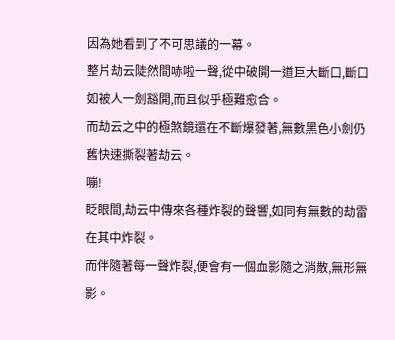因為她看到了不可思議的一幕。
整片劫云陡然間哧啦一聲,從中破開一道巨大斷口,斷口如被人一劍豁開,而且似乎極難愈合。
而劫云之中的極煞鏡還在不斷爆發著,無數黑色小劍仍舊快速撕裂著劫云。
嘣!
眨眼間,劫云中傳來各種炸裂的聲響,如同有無數的劫雷在其中炸裂。
而伴隨著每一聲炸裂,便會有一個血影隨之消散,無形無影。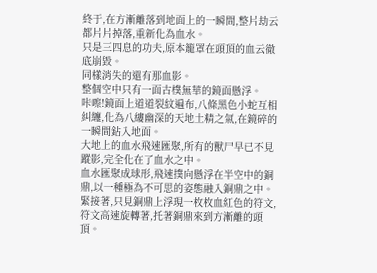終于,在方漸離落到地面上的一瞬間,整片劫云都片片掉落,重新化為血水。
只是三四息的功夫,原本籠罩在頭頂的血云徹底崩毀。
同樣消失的還有那血影。
整個空中只有一面古樸無華的鏡面懸浮。
咔嚓!鏡面上道道裂紋遍布,八條黑色小蛇互相糾纏,化為八縷幽深的天地土精之氣,在鏡碎的一瞬間鉆入地面。
大地上的血水飛速匯聚,所有的獸尸早已不見蹤影,完全化在了血水之中。
血水匯聚成球形,飛速撲向懸浮在半空中的銅鼎,以一種極為不可思的姿態融入銅鼎之中。
緊接著,只見銅鼎上浮現一枚枚血紅色的符文,符文高速旋轉著,托著銅鼎來到方漸離的頭頂。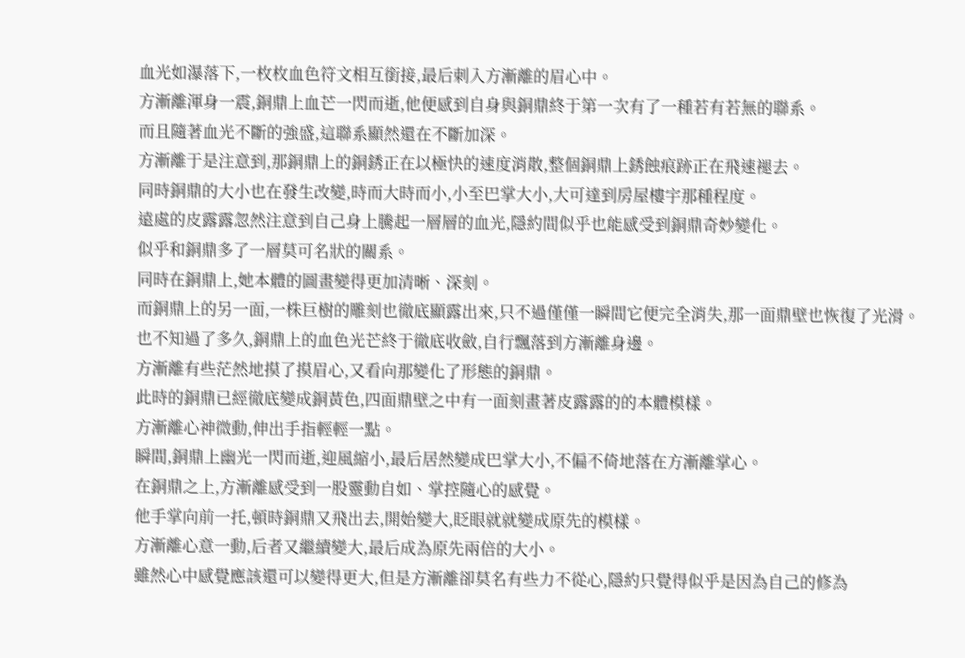血光如瀑落下,一枚枚血色符文相互銜接,最后刺入方漸離的眉心中。
方漸離渾身一震,銅鼎上血芒一閃而逝,他便感到自身與銅鼎終于第一次有了一種若有若無的聯系。
而且隨著血光不斷的強盛,這聯系顯然還在不斷加深。
方漸離于是注意到,那銅鼎上的銅銹正在以極快的速度消散,整個銅鼎上銹蝕痕跡正在飛速褪去。
同時銅鼎的大小也在發生改變,時而大時而小,小至巴掌大小,大可達到房屋樓宇那種程度。
遠處的皮露露忽然注意到自己身上騰起一層層的血光,隱約間似乎也能感受到銅鼎奇妙變化。
似乎和銅鼎多了一層莫可名狀的關系。
同時在銅鼎上,她本體的圖畫變得更加清晰、深刻。
而銅鼎上的另一面,一株巨樹的雕刻也徹底顯露出來,只不過僅僅一瞬間它便完全消失,那一面鼎壁也恢復了光滑。
也不知過了多久,銅鼎上的血色光芒終于徹底收斂,自行飄落到方漸離身邊。
方漸離有些茫然地摸了摸眉心,又看向那變化了形態的銅鼎。
此時的銅鼎已經徹底變成銅黃色,四面鼎壁之中有一面刻畫著皮露露的的本體模樣。
方漸離心神微動,伸出手指輕輕一點。
瞬間,銅鼎上幽光一閃而逝,迎風縮小,最后居然變成巴掌大小,不偏不倚地落在方漸離掌心。
在銅鼎之上,方漸離感受到一股靈動自如、掌控隨心的感覺。
他手掌向前一托,頓時銅鼎又飛出去,開始變大,眨眼就就變成原先的模樣。
方漸離心意一動,后者又繼續變大,最后成為原先兩倍的大小。
雖然心中感覺應該還可以變得更大,但是方漸離卻莫名有些力不從心,隱約只覺得似乎是因為自己的修為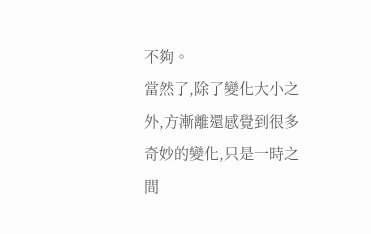不夠。
當然了,除了變化大小之外,方漸離還感覺到很多奇妙的變化,只是一時之間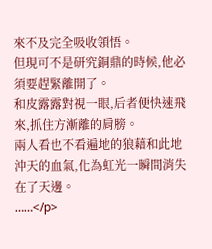來不及完全吸收領悟。
但現可不是研究銅鼎的時候,他必須要趕緊離開了。
和皮露露對視一眼,后者便快速飛來,抓住方漸離的肩膀。
兩人看也不看遍地的狼藉和此地沖天的血氣,化為虹光一瞬間消失在了天邊。
……</p>